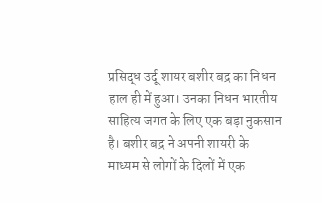प्रसिद्ध उर्दू शायर बशीर बद्र का निधन हाल ही में हुआ। उनका निधन भारतीय साहित्य जगत के लिए एक बड़ा नुकसान है। बशीर बद्र ने अपनी शायरी के माध्यम से लोगों के दिलों में एक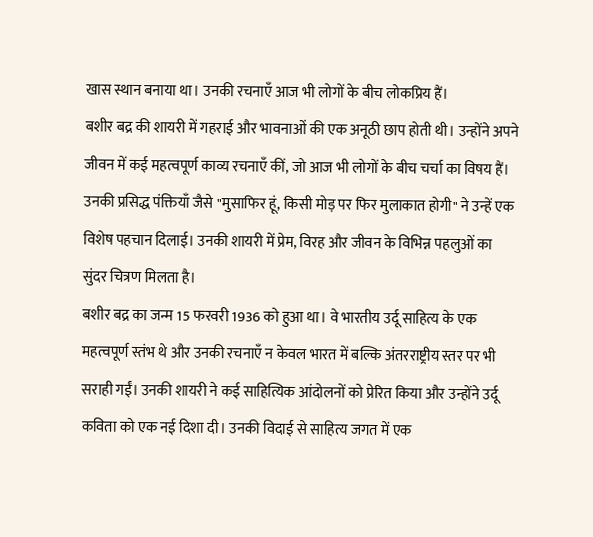खास स्थान बनाया था। उनकी रचनाएँ आज भी लोगों के बीच लोकप्रिय हैं।
बशीर बद्र की शायरी में गहराई और भावनाओं की एक अनूठी छाप होती थी। उन्होंने अपने जीवन में कई महत्वपूर्ण काव्य रचनाएँ कीं, जो आज भी लोगों के बीच चर्चा का विषय हैं। उनकी प्रसिद्ध पंक्तियाँ जैसे "मुसाफिर हूं, किसी मोड़ पर फिर मुलाकात होगी" ने उन्हें एक विशेष पहचान दिलाई। उनकी शायरी में प्रेम, विरह और जीवन के विभिन्न पहलुओं का सुंदर चित्रण मिलता है।
बशीर बद्र का जन्म 15 फरवरी 1936 को हुआ था। वे भारतीय उर्दू साहित्य के एक महत्वपूर्ण स्तंभ थे और उनकी रचनाएँ न केवल भारत में बल्कि अंतरराष्ट्रीय स्तर पर भी सराही गईं। उनकी शायरी ने कई साहित्यिक आंदोलनों को प्रेरित किया और उन्होंने उर्दू कविता को एक नई दिशा दी। उनकी विदाई से साहित्य जगत में एक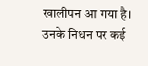खालीपन आ गया है।
उनके निधन पर कई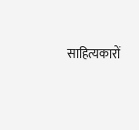साहित्यकारों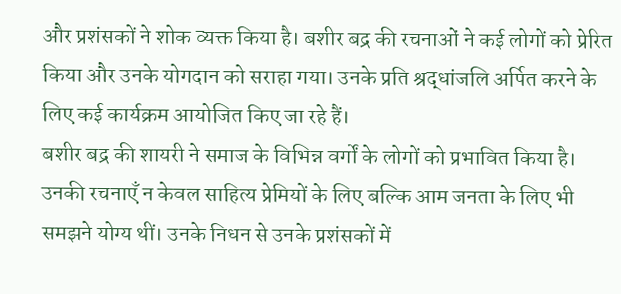और प्रशंसकों ने शोक व्यक्त किया है। बशीर बद्र की रचनाओं ने कई लोगों को प्रेरित किया और उनके योगदान को सराहा गया। उनके प्रति श्रद्धांजलि अर्पित करने के लिए कई कार्यक्रम आयोजित किए जा रहे हैं।
बशीर बद्र की शायरी ने समाज के विभिन्न वर्गों के लोगों को प्रभावित किया है। उनकी रचनाएँ न केवल साहित्य प्रेमियों के लिए बल्कि आम जनता के लिए भी समझने योग्य थीं। उनके निधन से उनके प्रशंसकों में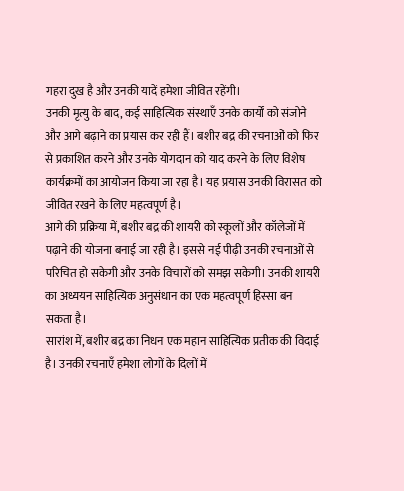गहरा दुख है और उनकी यादें हमेशा जीवित रहेंगी।
उनकी मृत्यु के बाद, कई साहित्यिक संस्थाएँ उनके कार्यों को संजोने और आगे बढ़ाने का प्रयास कर रही हैं। बशीर बद्र की रचनाओं को फिर से प्रकाशित करने और उनके योगदान को याद करने के लिए विशेष कार्यक्रमों का आयोजन किया जा रहा है। यह प्रयास उनकी विरासत को जीवित रखने के लिए महत्वपूर्ण है।
आगे की प्रक्रिया में, बशीर बद्र की शायरी को स्कूलों और कॉलेजों में पढ़ाने की योजना बनाई जा रही है। इससे नई पीढ़ी उनकी रचनाओं से परिचित हो सकेगी और उनके विचारों को समझ सकेगी। उनकी शायरी का अध्ययन साहित्यिक अनुसंधान का एक महत्वपूर्ण हिस्सा बन सकता है।
सारांश में, बशीर बद्र का निधन एक महान साहित्यिक प्रतीक की विदाई है। उनकी रचनाएँ हमेशा लोगों के दिलों में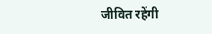जीवित रहेंगी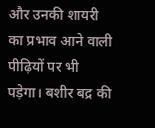और उनकी शायरी का प्रभाव आने वाली पीढ़ियों पर भी पड़ेगा। बशीर बद्र की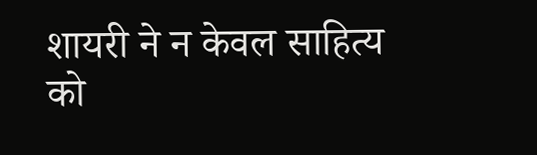शायरी ने न केवल साहित्य को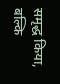समृद्ध किया, बल्कि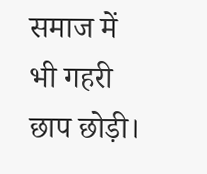समाज में भी गहरी छाप छोड़ी।